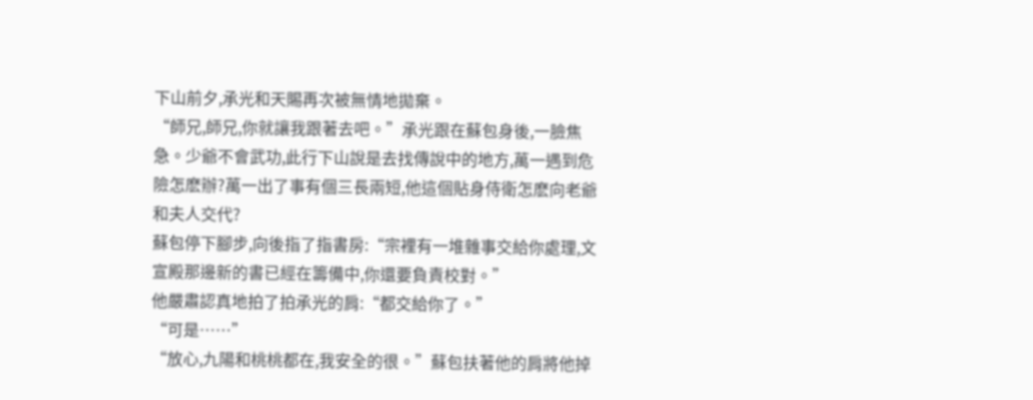下山前夕,承光和天賜再次被無情地拋棄。
“師兄,師兄,你就讓我跟著去吧。”承光跟在蘇包身後,一臉焦急。少爺不會武功,此行下山說是去找傳說中的地方,萬一遇到危險怎麽辦?萬一出了事有個三長兩短,他這個貼身侍衛怎麽向老爺和夫人交代?
蘇包停下腳步,向後指了指書房:“宗裡有一堆雜事交給你處理,文宣殿那邊新的書已經在籌備中,你還要負責校對。”
他嚴肅認真地拍了拍承光的肩:“都交給你了。”
“可是……”
“放心,九陽和桃桃都在,我安全的很。”蘇包扶著他的肩將他掉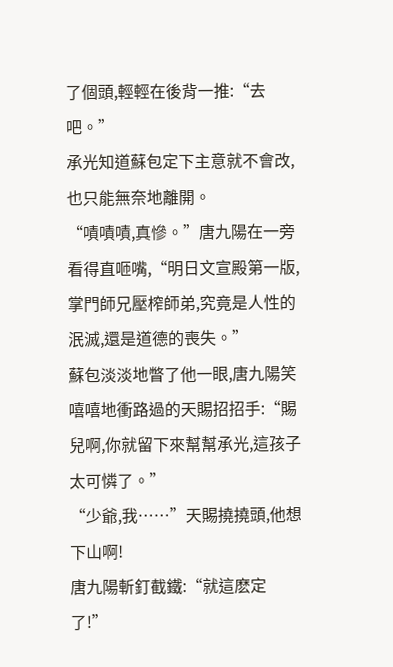了個頭,輕輕在後背一推:“去吧。”
承光知道蘇包定下主意就不會改,也只能無奈地離開。
“嘖嘖嘖,真慘。”唐九陽在一旁看得直咂嘴,“明日文宣殿第一版,掌門師兄壓榨師弟,究竟是人性的泯滅,還是道德的喪失。”
蘇包淡淡地瞥了他一眼,唐九陽笑嘻嘻地衝路過的天賜招招手:“賜兒啊,你就留下來幫幫承光,這孩子太可憐了。”
“少爺,我……”天賜撓撓頭,他想下山啊!
唐九陽斬釘截鐵:“就這麽定了!”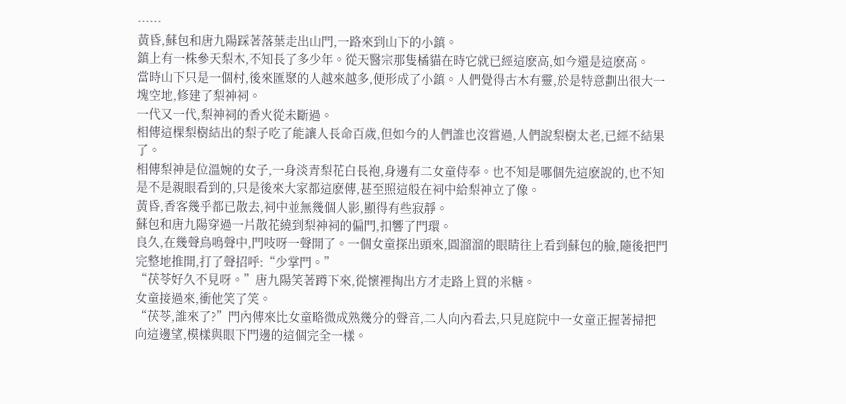……
黃昏,蘇包和唐九陽踩著落葉走出山門,一路來到山下的小鎮。
鎮上有一株參天梨木,不知長了多少年。從天醫宗那隻橘貓在時它就已經這麽高,如今還是這麽高。
當時山下只是一個村,後來匯聚的人越來越多,便形成了小鎮。人們覺得古木有靈,於是特意劃出很大一塊空地,修建了梨神祠。
一代又一代,梨神祠的香火從未斷過。
相傳這棵梨樹結出的梨子吃了能讓人長命百歲,但如今的人們誰也沒嘗過,人們說梨樹太老,已經不結果了。
相傳梨神是位溫婉的女子,一身淡青梨花白長袍,身邊有二女童侍奉。也不知是哪個先這麽說的,也不知是不是親眼看到的,只是後來大家都這麽傳,甚至照這般在祠中給梨神立了像。
黃昏,香客幾乎都已散去,祠中並無幾個人影,顯得有些寂靜。
蘇包和唐九陽穿過一片散花繞到梨神祠的偏門,扣響了門環。
良久,在幾聲鳥鳴聲中,門吱呀一聲開了。一個女童探出頭來,圓溜溜的眼睛往上看到蘇包的臉,隨後把門完整地推開,打了聲招呼:“少掌門。”
“茯苓好久不見呀。”唐九陽笑著蹲下來,從懷裡掏出方才走路上買的米糖。
女童接過來,衝他笑了笑。
“茯苓,誰來了?”門內傳來比女童略微成熟幾分的聲音,二人向內看去,只見庭院中一女童正握著掃把向這邊望,模樣與眼下門邊的這個完全一樣。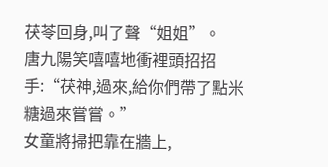茯苓回身,叫了聲“姐姐”。
唐九陽笑嘻嘻地衝裡頭招招手:“茯神,過來,給你們帶了點米糖過來嘗嘗。”
女童將掃把靠在牆上,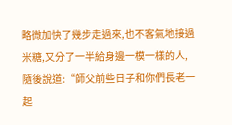略微加快了幾步走過來,也不客氣地接過米糖,又分了一半給身邊一模一樣的人,隨後說道:“師父前些日子和你們長老一起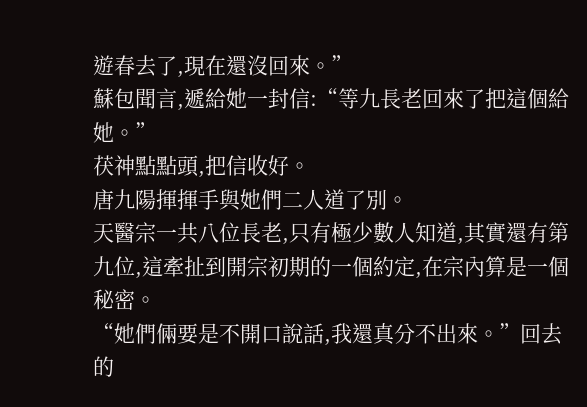遊春去了,現在還沒回來。”
蘇包聞言,遞給她一封信:“等九長老回來了把這個給她。”
茯神點點頭,把信收好。
唐九陽揮揮手與她們二人道了別。
天醫宗一共八位長老,只有極少數人知道,其實還有第九位,這牽扯到開宗初期的一個約定,在宗內算是一個秘密。
“她們倆要是不開口說話,我還真分不出來。”回去的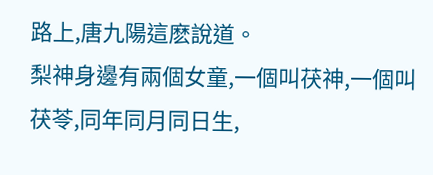路上,唐九陽這麽說道。
梨神身邊有兩個女童,一個叫茯神,一個叫茯苓,同年同月同日生,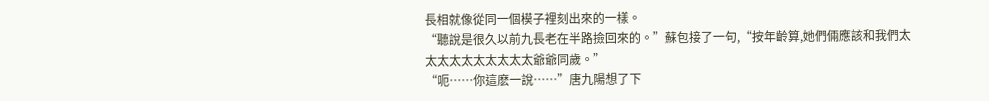長相就像從同一個模子裡刻出來的一樣。
“聽說是很久以前九長老在半路撿回來的。”蘇包接了一句,“按年齡算,她們倆應該和我們太太太太太太太太太太爺爺同歲。”
“呃……你這麽一說……”唐九陽想了下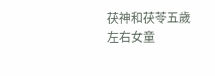茯神和茯苓五歲左右女童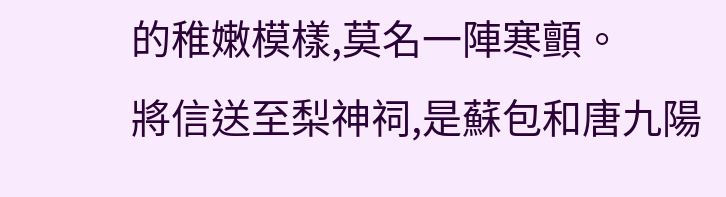的稚嫩模樣,莫名一陣寒顫。
將信送至梨神祠,是蘇包和唐九陽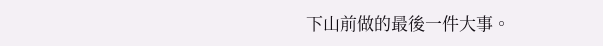下山前做的最後一件大事。